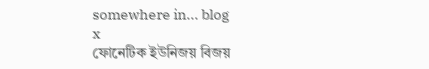somewhere in... blog
x
ফোনেটিক ইউনিজয় বিজয়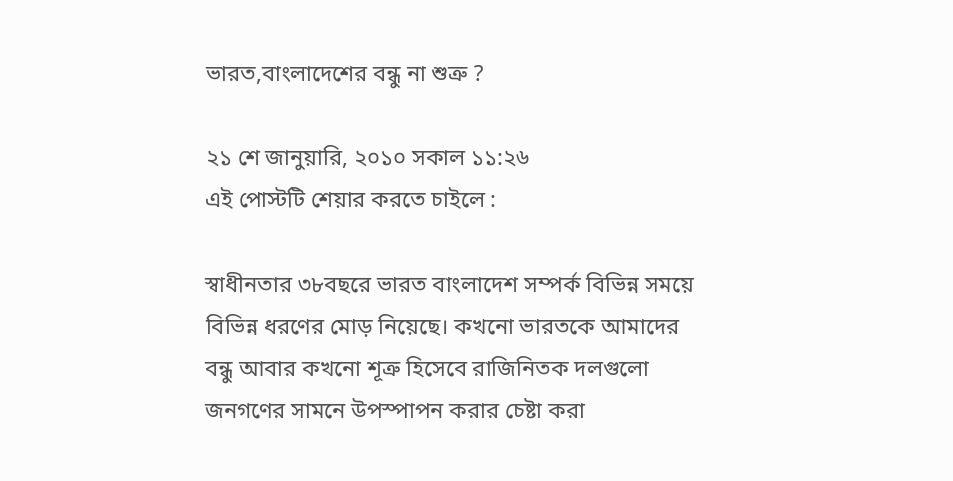ভারত,বাংলাদেশের বন্ধু না শুত্রু ?

২১ শে জানুয়ারি, ২০১০ সকাল ১১:২৬
এই পোস্টটি শেয়ার করতে চাইলে :

স্বাধীনতার ৩৮বছরে ভারত বাংলাদেশ সম্পর্ক বিভিন্ন সময়ে বিভিন্ন ধরণের মোড় নিয়েছে। কখনো ভারতকে আমাদের বন্ধু আবার কখনো শূত্রু হিসেবে রাজিনিতক দলগুলো জনগণের সামনে উপস্পাপন করার চেষ্টা করা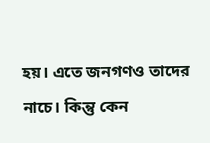হয়। এতে জনগণও তাদের নাচে। কিন্তু কেন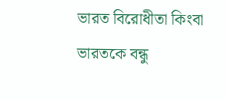ভারত বিরোধীতা কিংবা ভারতকে বন্ধু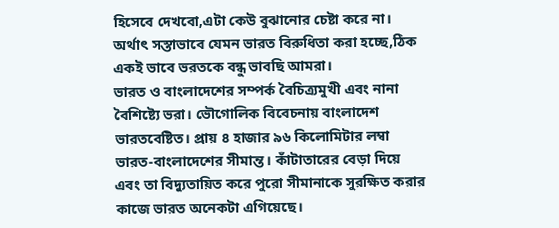হিসেবে দেখবো,এটা কেউ বুঝানোর চেষ্টা করে না। অর্থাৎ সস্তাভাবে যেমন ভারত বিরুধিতা করা হচ্ছে,ঠিক একই ভাবে ভরতকে বন্ধু ভাবছি আমরা।
ভারত ও বাংলাদেশের সম্পর্ক বৈচিত্র্যমুখী এবং নানা বৈশিষ্ট্যে ভরা। ভৌগোলিক বিবেচনায় বাংলাদেশ ভারতবেষ্টিত। প্রায় ৪ হাজার ৯৬ কিলোমিটার লম্বা ভারত-বাংলাদেশের সীমান্ত। কাঁটাতারের বেড়া দিয়ে এবং তা বিদ্যুতায়িত করে পুরো সীমানাকে সুরক্ষিত করার কাজে ভারত অনেকটা এগিয়েছে।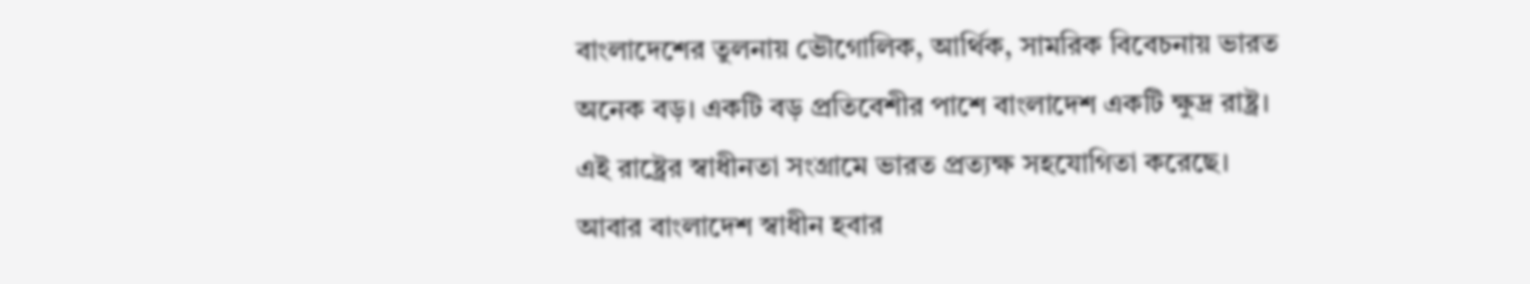বাংলাদেশের তুলনায় ভৌগোলিক, আর্থিক, সামরিক বিবেচনায় ভারত অনেক বড়। একটি বড় প্রতিবেশীর পাশে বাংলাদেশ একটি ক্ষুদ্র রাষ্ট্র। এই রাষ্ট্রের স্বাধীনতা সংগ্রামে ভারত প্রত্যক্ষ সহযোগিতা করেছে। আবার বাংলাদেশ স্বাধীন হবার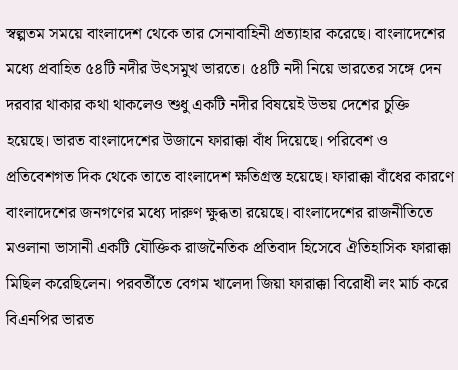স্বল্পতম সময়ে বাংলাদেশ থেকে তার সেনাবাহিনী প্রত্যাহার করেছে। বাংলাদেশের মধ্যে প্রবাহিত ৫৪টি নদীর উৎসমুখ ভারতে। ৫৪টি নদী নিয়ে ভারতের সঙ্গে দেন দরবার থাকার কথা থাকলেও শুধু একটি নদীর বিষয়েই উভয় দেশের চুক্তি হয়েছে। ভারত বাংলাদেশের উজানে ফারাক্কা বাঁধ দিয়েছে। পরিবেশ ও প্রতিবেশগত দিক থেকে তাতে বাংলাদেশ ক্ষতিগ্রস্ত হয়েছে। ফারাক্কা বাঁধের কারণে বাংলাদেশের জনগণের মধ্যে দারুণ ক্ষুব্ধতা রয়েছে। বাংলাদেশের রাজনীতিতে মওলানা ভাসানী একটি যৌক্তিক রাজনৈতিক প্রতিবাদ হিসেবে ঐতিহাসিক ফারাক্কা মিছিল করেছিলেন। পরবর্তীতে বেগম খালেদা জিয়া ফারাক্কা বিরোধী লং মার্চ করে বিএনপির ভারত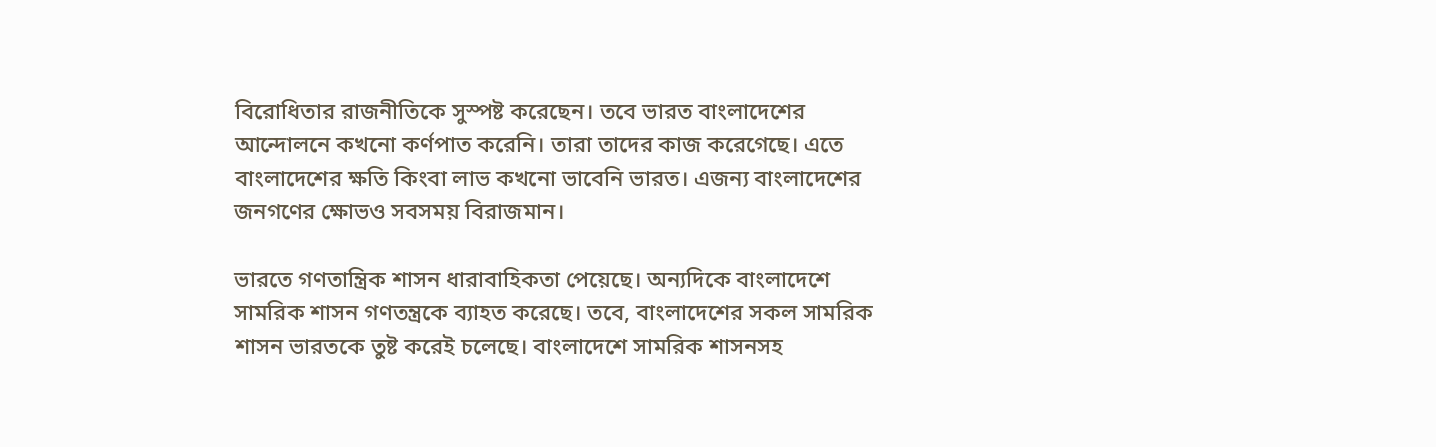বিরোধিতার রাজনীতিকে সুস্পষ্ট করেছেন। তবে ভারত বাংলাদেশের আন্দোলনে কখনো কর্ণপাত করেনি। তারা তাদের কাজ করেগেছে। এতে বাংলাদেশের ক্ষতি কিংবা লাভ কখনো ভাবেনি ভারত। এজন্য বাংলাদেশের জনগণের ক্ষোভও সবসময় বিরাজমান।

ভারতে গণতান্ত্রিক শাসন ধারাবাহিকতা পেয়েছে। অন্যদিকে বাংলাদেশে সামরিক শাসন গণতন্ত্রকে ব্যাহত করেছে। তবে, বাংলাদেশের সকল সামরিক শাসন ভারতকে তুষ্ট করেই চলেছে। বাংলাদেশে সামরিক শাসনসহ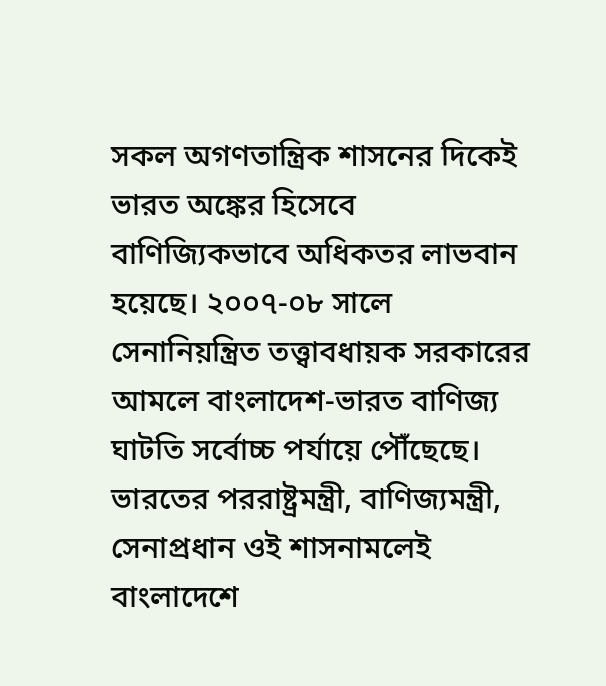সকল অগণতান্ত্রিক শাসনের দিকেই ভারত অঙ্কের হিসেবে বাণিজ্যিকভাবে অধিকতর লাভবান হয়েছে। ২০০৭-০৮ সালে সেনানিয়ন্ত্রিত তত্ত্বাবধায়ক সরকারের আমলে বাংলাদেশ-ভারত বাণিজ্য ঘাটতি সর্বোচ্চ পর্যায়ে পৌঁছেছে। ভারতের পররাষ্ট্রমন্ত্রী, বাণিজ্যমন্ত্রী, সেনাপ্রধান ওই শাসনামলেই বাংলাদেশে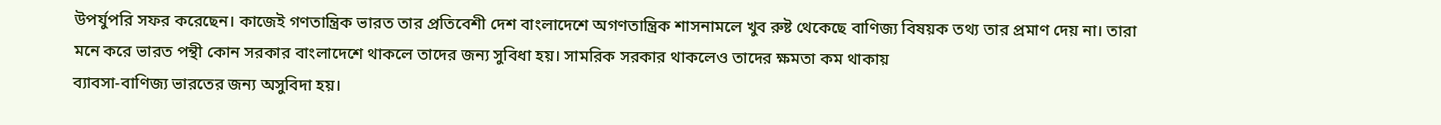উপর্যুপরি সফর করেছেন। কাজেই গণতান্ত্রিক ভারত তার প্রতিবেশী দেশ বাংলাদেশে অগণতান্ত্রিক শাসনামলে খুব রুষ্ট থেকেছে বাণিজ্য বিষয়ক তথ্য তার প্রমাণ দেয় না। তারা মনে করে ভারত পন্থী কোন সরকার বাংলাদেশে থাকলে তাদের জন্য সুবিধা হয়। সামরিক সরকার থাকলেও তাদের ক্ষমতা কম থাকায়
ব্যাবসা-বাণিজ্য ভারতের জন্য অসুবিদা হয়।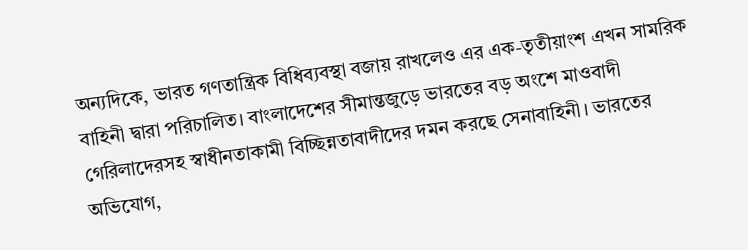অন্যদিকে, ভারত গণতান্ত্রিক বিধিব্যবস্থা বজায় রাখলেও এর এক-তৃতীয়াংশ এখন সামরিক বাহিনী দ্বারা পরিচালিত। বাংলাদেশের সীমান্তজুড়ে ভারতের বড় অংশে মাওবাদী গেরিলাদেরসহ স্বাধীনতাকামী বিচ্ছিন্নতাবাদীদের দমন করছে সেনাবাহিনী। ভারতের অভিযোগ,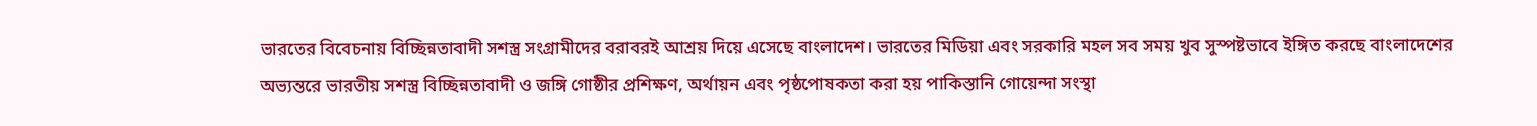ভারতের বিবেচনায় বিচ্ছিন্নতাবাদী সশস্ত্র সংগ্রামীদের বরাবরই আশ্রয় দিয়ে এসেছে বাংলাদেশ। ভারতের মিডিয়া এবং সরকারি মহল সব সময় খুব সুস্পষ্টভাবে ইঙ্গিত করছে বাংলাদেশের অভ্যন্তরে ভারতীয় সশস্ত্র বিচ্ছিন্নতাবাদী ও জঙ্গি গোষ্ঠীর প্রশিক্ষণ, অর্থায়ন এবং পৃষ্ঠপোষকতা করা হয় পাকিস্তানি গোয়েন্দা সংস্থা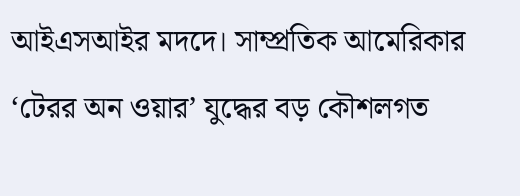আইএসআইর মদদে। সাম্প্রতিক আমেরিকার ‘টেরর অন ওয়ার’ যুদ্ধের বড় কৌশলগত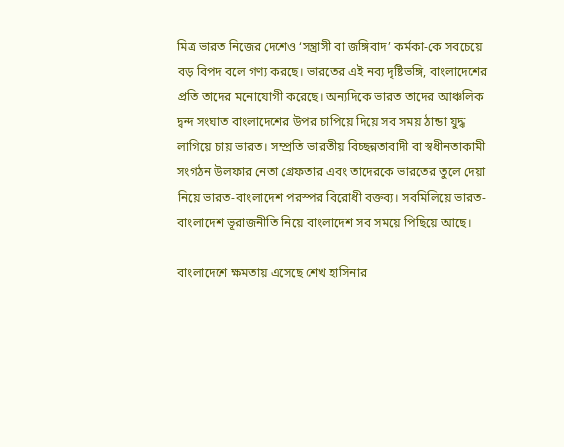মিত্র ভারত নিজের দেশেও ‘সন্ত্রাসী বা জঙ্গিবাদ’ কর্মকা-কে সবচেয়ে বড় বিপদ বলে গণ্য করছে। ভারতের এই নব্য দৃষ্টিভঙ্গি, বাংলাদেশের প্রতি তাদের মনোযোগী করেছে। অন্যদিকে ভারত তাদের আঞ্চলিক দ্বন্দ সংঘাত বাংলাদেশের উপর চাপিয়ে দিয়ে সব সময় ঠান্ডা যুদ্ধ লাগিয়ে চায় ভারত। সম্প্রতি ভারতীয় বিচ্ছন্নতাবাদী বা স্বধীনতাকামী সংগঠন উলফার নেতা গ্রেফতার এবং তাদেরকে ভারতের তুলে দেয়া নিয়ে ভারত-বাংলাদেশ পরস্পর বিরোধী বক্তব্য। সবমিলিয়ে ভারত-বাংলাদেশ ভূরাজনীতি নিয়ে বাংলাদেশ সব সময়ে পিছিয়ে আছে।

বাংলাদেশে ক্ষমতায় এসেছে শেখ হাসিনার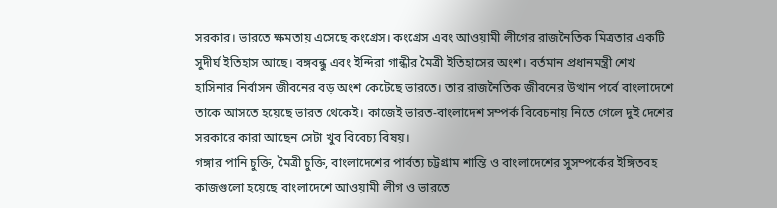সরকার। ভারতে ক্ষমতায় এসেছে কংগ্রেস। কংগ্রেস এবং আওয়ামী লীগের রাজনৈতিক মিত্রতার একটি সুদীর্ঘ ইতিহাস আছে। বঙ্গবন্ধু এবং ইন্দিরা গান্ধীর মৈত্রী ইতিহাসের অংশ। বর্তমান প্রধানমন্ত্রী শেখ হাসিনার নির্বাসন জীবনের বড় অংশ কেটেছে ভারতে। তার রাজনৈতিক জীবনের উত্থান পর্বে বাংলাদেশে তাকে আসতে হয়েছে ভারত থেকেই। কাজেই ভারত-বাংলাদেশ সম্পর্ক বিবেচনায় নিতে গেলে দুই দেশের সরকারে কারা আছেন সেটা খুব বিবেচ্য বিষয়।
গঙ্গার পানি চুক্তি, মৈত্রী চুক্তি, বাংলাদেশের পার্বত্য চট্টগ্রাম শান্তি ও বাংলাদেশের সুসম্পর্কের ইঙ্গিতবহ কাজগুলো হয়েছে বাংলাদেশে আওয়ামী লীগ ও ভারতে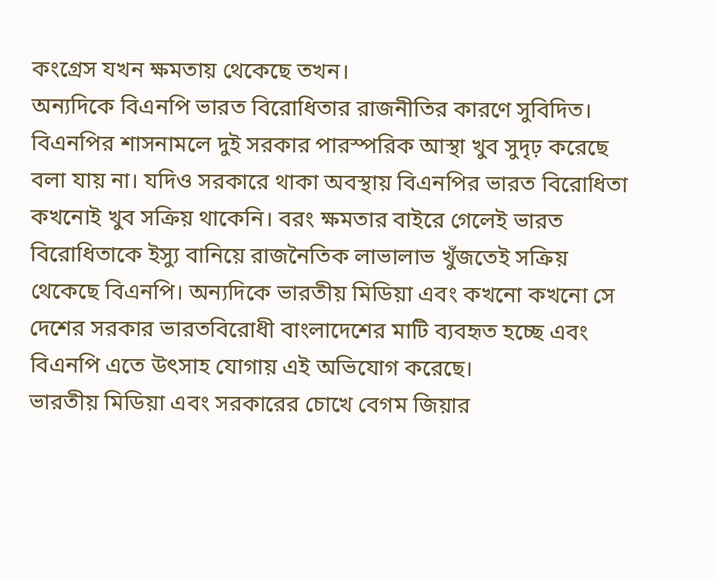কংগ্রেস যখন ক্ষমতায় থেকেছে তখন।
অন্যদিকে বিএনপি ভারত বিরোধিতার রাজনীতির কারণে সুবিদিত। বিএনপির শাসনামলে দুই সরকার পারস্পরিক আস্থা খুব সুদৃঢ় করেছে বলা যায় না। যদিও সরকারে থাকা অবস্থায় বিএনপির ভারত বিরোধিতা কখনোই খুব সক্রিয় থাকেনি। বরং ক্ষমতার বাইরে গেলেই ভারত বিরোধিতাকে ইস্যু বানিয়ে রাজনৈতিক লাভালাভ খুঁজতেই সক্রিয় থেকেছে বিএনপি। অন্যদিকে ভারতীয় মিডিয়া এবং কখনো কখনো সে দেশের সরকার ভারতবিরোধী বাংলাদেশের মাটি ব্যবহৃত হচ্ছে এবং বিএনপি এতে উৎসাহ যোগায় এই অভিযোগ করেছে।
ভারতীয় মিডিয়া এবং সরকারের চোখে বেগম জিয়ার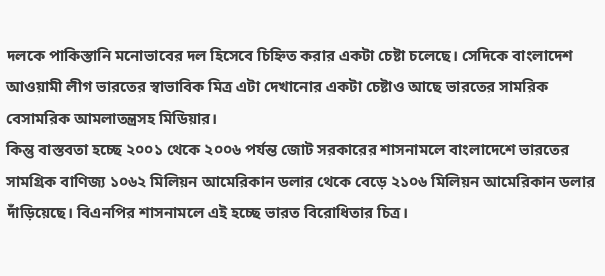দলকে পাকিস্তানি মনোভাবের দল হিসেবে চিহ্নিত করার একটা চেষ্টা চলেছে। সেদিকে বাংলাদেশ আওয়ামী লীগ ভারতের স্বাভাবিক মিত্র এটা দেখানোর একটা চেষ্টাও আছে ভারতের সামরিক বেসামরিক আমলাতন্ত্রসহ মিডিয়ার।
কিন্তু বাস্তবতা হচ্ছে ২০০১ থেকে ২০০৬ পর্যন্ত জোট সরকারের শাসনামলে বাংলাদেশে ভারতের সামগ্রিক বাণিজ্য ১০৬২ মিলিয়ন আমেরিকান ডলার থেকে বেড়ে ২১০৬ মিলিয়ন আমেরিকান ডলার দাঁড়িয়েছে। বিএনপির শাসনামলে এই হচ্ছে ভারত বিরোধিতার চিত্র।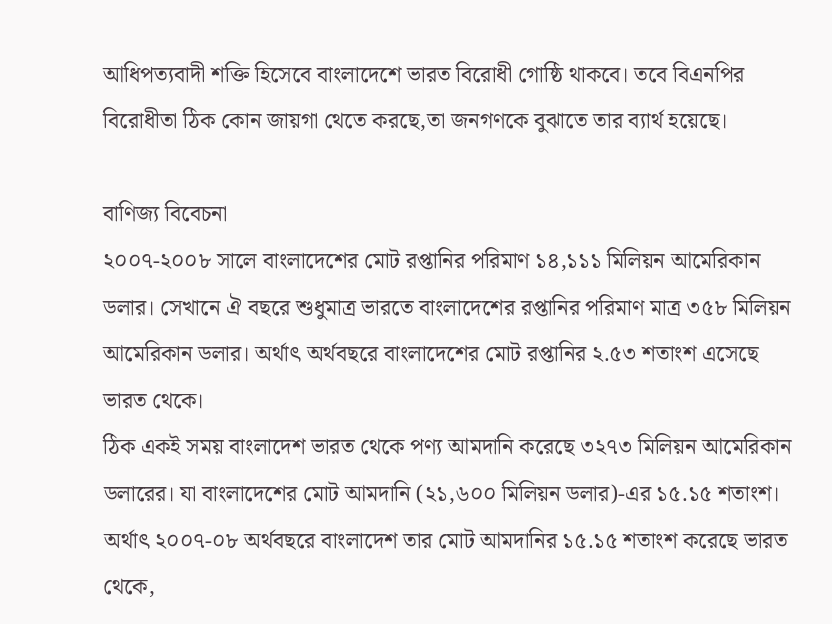আধিপত্যবাদী শক্তি হিসেবে বাংলাদেশে ভারত বিরোধী গোষ্ঠি থাকবে। তবে বিএনপির বিরোধীতা ঠিক কোন জায়গা থেতে করছে,তা জনগণকে বুঝাতে তার ব্যার্থ হয়েছে।

বাণিজ্য বিবেচনা
২০০৭-২০০৮ সালে বাংলাদেশের মোট রপ্তানির পরিমাণ ১৪,১১১ মিলিয়ন আমেরিকান ডলার। সেখানে ঐ বছরে শুধুমাত্র ভারতে বাংলাদেশের রপ্তানির পরিমাণ মাত্র ৩৫৮ মিলিয়ন আমেরিকান ডলার। অর্থাৎ অর্থবছরে বাংলাদেশের মোট রপ্তানির ২.৫৩ শতাংশ এসেছে ভারত থেকে।
ঠিক একই সময় বাংলাদেশ ভারত থেকে পণ্য আমদানি করেছে ৩২৭৩ মিলিয়ন আমেরিকান ডলারের। যা বাংলাদেশের মোট আমদানি (২১,৬০০ মিলিয়ন ডলার)-এর ১৫.১৫ শতাংশ।
অর্থাৎ ২০০৭-০৮ অর্থবছরে বাংলাদেশ তার মোট আমদানির ১৫.১৫ শতাংশ করেছে ভারত থেকে,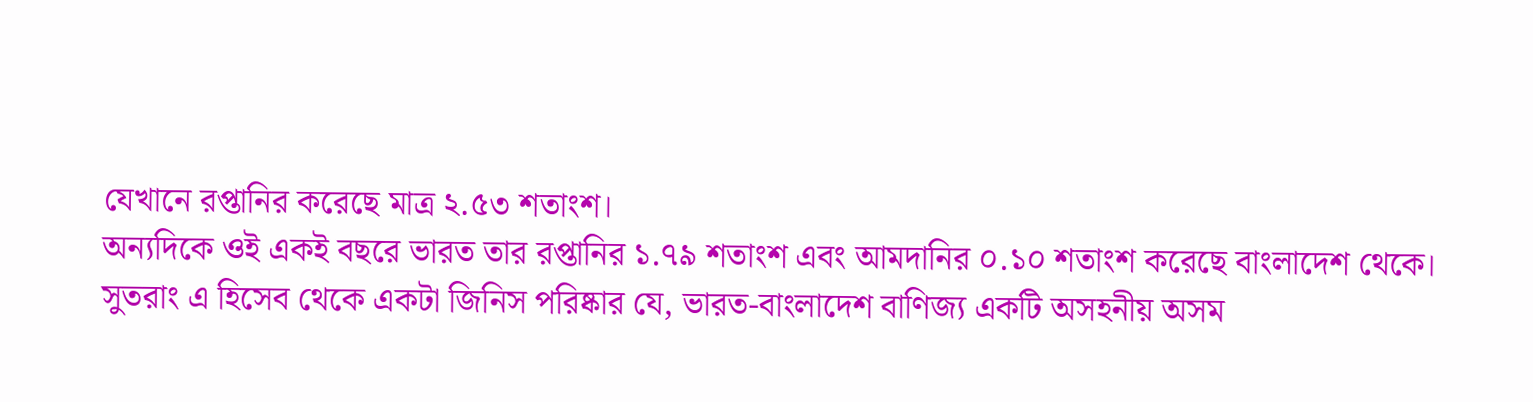যেখানে রপ্তানির করেছে মাত্র ২.৫৩ শতাংশ।
অন্যদিকে ওই একই বছরে ভারত তার রপ্তানির ১.৭৯ শতাংশ এবং আমদানির ০.১০ শতাংশ করেছে বাংলাদেশ থেকে।
সুতরাং এ হিসেব থেকে একটা জিনিস পরিষ্কার যে, ভারত-বাংলাদেশ বাণিজ্য একটি অসহনীয় অসম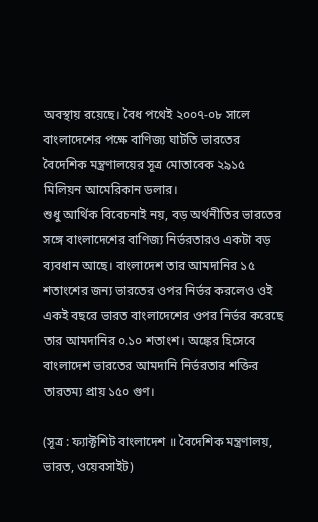অবস্থায় রয়েছে। বৈধ পথেই ২০০৭-০৮ সালে বাংলাদেশের পক্ষে বাণিজ্য ঘাটতি ভারতের বৈদেশিক মন্ত্রণালয়ের সূত্র মোতাবেক ২৯১৫ মিলিয়ন আমেরিকান ডলার।
শুধু আর্থিক বিবেচনাই নয়, বড় অর্থনীতির ভারতের সঙ্গে বাংলাদেশের বাণিজ্য নির্ভরতারও একটা বড় ব্যবধান আছে। বাংলাদেশ তার আমদানির ১৫ শতাংশের জন্য ভারতের ওপর নির্ভর করলেও ওই একই বছরে ভারত বাংলাদেশের ওপর নির্ভর করেছে তার আমদানির ০.১০ শতাংশ। অঙ্কের হিসেবে বাংলাদেশ ভারতের আমদানি নির্ভরতার শক্তির তারতম্য প্রায় ১৫০ গুণ।

(সূত্র : ফ্যাক্টশিট বাংলাদেশ ॥ বৈদেশিক মন্ত্রণালয়, ভারত, ওয়েবসাইট)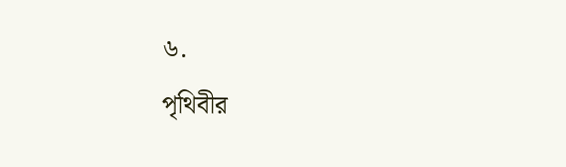৬.
পৃথিবীর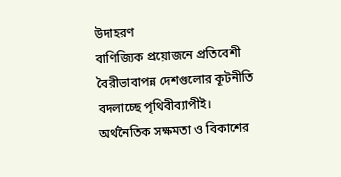উদাহরণ
বাণিজ্যিক প্রয়োজনে প্রতিবেশী বৈরীভাবাপন্ন দেশগুলোর কূটনীতি বদলাচ্ছে পৃথিবীব্যাপীই। অর্থনৈতিক সক্ষমতা ও বিকাশের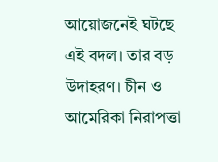আয়োজনেই ঘটছে এই বদল। তার বড় উদাহরণ। চীন ও আমেরিকা নিরাপত্তা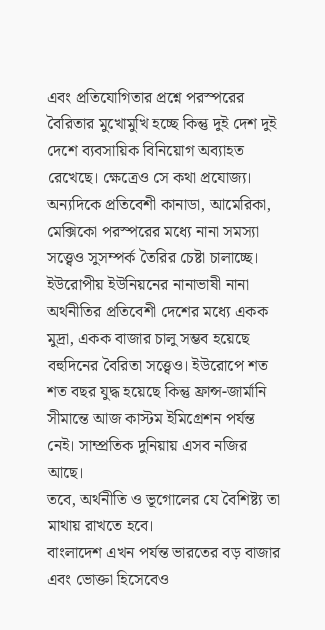এবং প্রতিযোগিতার প্রশ্নে পরস্পরের বৈরিতার মুখোমুখি হচ্ছে কিন্তু দুই দেশ দুই দেশে ব্যবসায়িক বিনিয়োগ অব্যাহত রেখেছে। ক্ষেত্রেও সে কথা প্রযোজ্য। অন্যদিকে প্রতিবেশী কানাডা, আমেরিকা, মেক্সিকো পরস্পরের মধ্যে নানা সমস্যা সত্ত্বেও সুসম্পর্ক তৈরির চেষ্টা চালাচ্ছে। ইউরোপীয় ইউনিয়নের নানাভাষী নানা অর্থনীতির প্রতিবেশী দেশের মধ্যে একক মুদ্রা, একক বাজার চালু সম্ভব হয়েছে বহুদিনের বৈরিতা সত্ত্বেও। ইউরোপে শত শত বছর যুদ্ধ হয়েছে কিন্তু ফ্রান্স-জার্মানি সীমান্তে আজ কাস্টম ইমিগ্রেশন পর্যন্ত নেই। সাম্প্রতিক দুনিয়ায় এসব নজির আছে।
তবে, অর্থনীতি ও ভূগোলের যে বৈশিষ্ট্য তা মাথায় রাখতে হবে।
বাংলাদেশ এখন পর্যন্ত ভারতের বড় বাজার এবং ভোক্তা হিসেবেও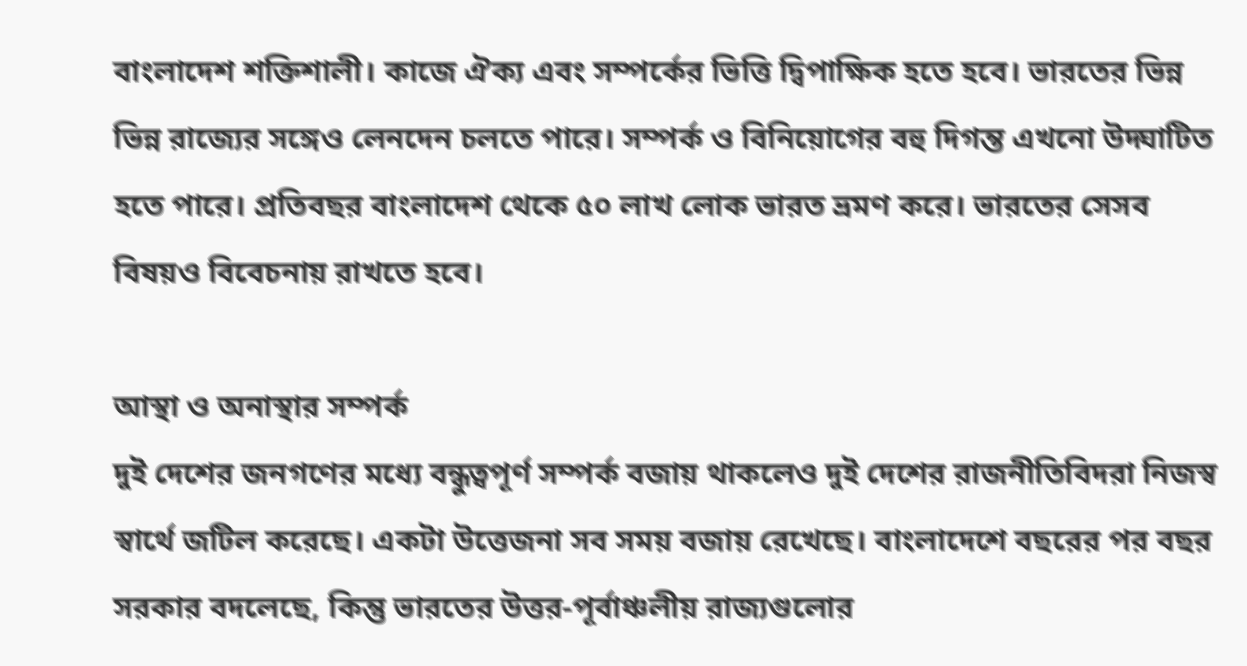বাংলাদেশ শক্তিশালী। কাজে ঐক্য এবং সম্পর্কের ভিত্তি দ্বিপাক্ষিক হতে হবে। ভারতের ভিন্ন ভিন্ন রাজ্যের সঙ্গেও লেনদেন চলতে পারে। সম্পর্ক ও বিনিয়োগের বহু দিগন্ত এখনো উদ্ঘাটিত হতে পারে। প্রতিবছর বাংলাদেশ থেকে ৫০ লাখ লোক ভারত ভ্রমণ করে। ভারতের সেসব বিষয়ও বিবেচনায় রাখতে হবে।

আস্থা ও অনাস্থার সম্পর্ক
দুই দেশের জনগণের মধ্যে বন্ধুত্বপূর্ণ সম্পর্ক বজায় থাকলেও দুই দেশের রাজনীতিবিদরা নিজস্ব স্বার্থে জটিল করেছে। একটা উত্তেজনা সব সময় বজায় রেখেছে। বাংলাদেশে বছরের পর বছর সরকার বদলেছে, কিন্তু ভারতের উত্তর-পূর্বাঞ্চলীয় রাজ্যগুলোর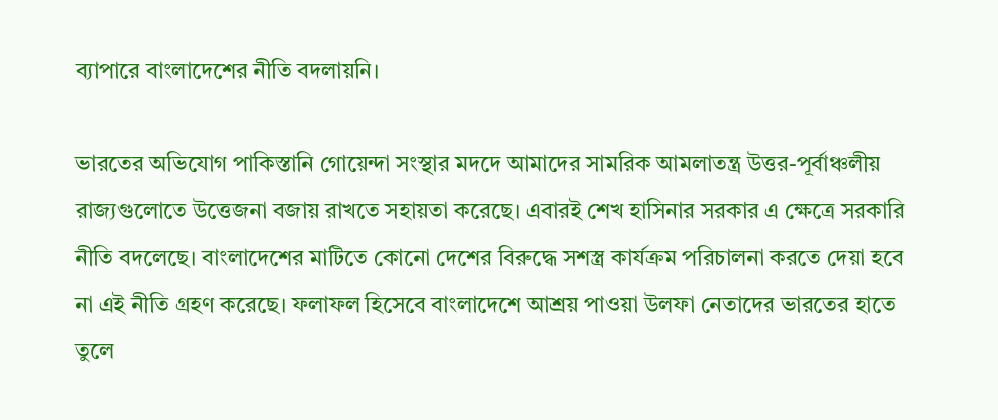ব্যাপারে বাংলাদেশের নীতি বদলায়নি।

ভারতের অভিযোগ পাকিস্তানি গোয়েন্দা সংস্থার মদদে আমাদের সামরিক আমলাতন্ত্র উত্তর-পূর্বাঞ্চলীয় রাজ্যগুলোতে উত্তেজনা বজায় রাখতে সহায়তা করেছে। এবারই শেখ হাসিনার সরকার এ ক্ষেত্রে সরকারি নীতি বদলেছে। বাংলাদেশের মাটিতে কোনো দেশের বিরুদ্ধে সশস্ত্র কার্যক্রম পরিচালনা করতে দেয়া হবে না এই নীতি গ্রহণ করেছে। ফলাফল হিসেবে বাংলাদেশে আশ্রয় পাওয়া উলফা নেতাদের ভারতের হাতে তুলে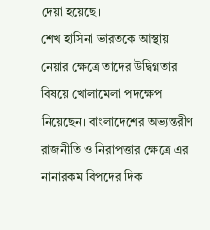দেয়া হয়েছে।
শেখ হাসিনা ভারতকে আস্থায় নেয়ার ক্ষেত্রে তাদের উদ্বিগ্নতার বিষয়ে খোলামেলা পদক্ষেপ নিয়েছেন। বাংলাদেশের অভ্যন্তরীণ রাজনীতি ও নিরাপত্তার ক্ষেত্রে এর নানারকম বিপদের দিক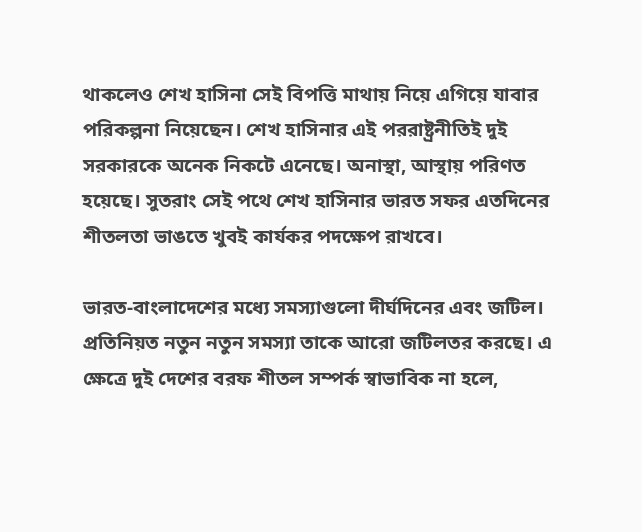থাকলেও শেখ হাসিনা সেই বিপত্তি মাথায় নিয়ে এগিয়ে যাবার পরিকল্পনা নিয়েছেন। শেখ হাসিনার এই পররাষ্ট্রনীতিই দুই সরকারকে অনেক নিকটে এনেছে। অনাস্থা, আস্থায় পরিণত হয়েছে। সুতরাং সেই পথে শেখ হাসিনার ভারত সফর এতদিনের শীতলতা ভাঙতে খুবই কার্যকর পদক্ষেপ রাখবে।

ভারত-বাংলাদেশের মধ্যে সমস্যাগুলো দীর্ঘদিনের এবং জটিল। প্রতিনিয়ত নতুন নতুন সমস্যা তাকে আরো জটিলতর করছে। এ ক্ষেত্রে দুই দেশের বরফ শীতল সম্পর্ক স্বাভাবিক না হলে,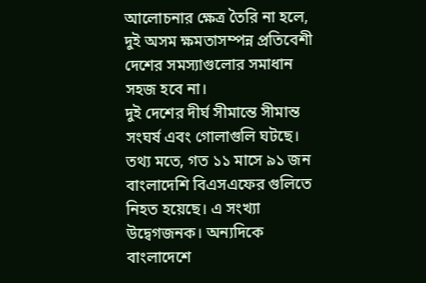আলোচনার ক্ষেত্র তৈরি না হলে, দুই অসম ক্ষমতাসম্পন্ন প্রতিবেশী দেশের সমস্যাগুলোর সমাধান সহজ হবে না।
দুই দেশের দীর্ঘ সীমান্তে সীমান্ত সংঘর্ষ এবং গোলাগুলি ঘটছে। তথ্য মতে, গত ১১ মাসে ৯১ জন বাংলাদেশি বিএসএফের গুলিতে নিহত হয়েছে। এ সংখ্যা উদ্বেগজনক। অন্যদিকে বাংলাদেশে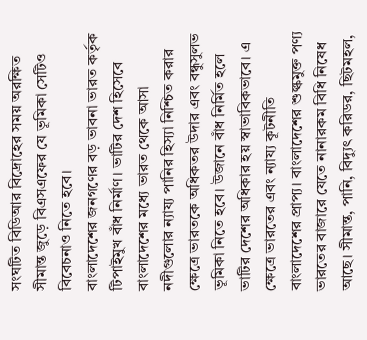সংঘটিত বিডিআর বিদ্রোহের সময় অরক্ষিত সীমান্ত জুড়ে বিএসএফের যে ভূমিকা সেটিও বিবেচনাও নিতে হবে।
বাংলাদেশের জনগণের বড় ভাবনা ভারত কর্তৃক টিপাইমুখ বাঁধ নির্মাণ। ভাটির দেশ হিসেবে বাংলাদেশের মধ্যে ভারত থেকে আসা নদীগুলোর ন্যায্য পানির হিস্যা নিশ্চিত করার ক্ষেত্রে ভারতকে অধিকতর উদার এবং বন্ধুসুলভ ভূমিকা নিতে হবে। উজানে বাঁধ নির্মিত হলে ভাটির দেশের অধিকার হয় স্বাভাবিকভাবে। এ ক্ষেত্রে ভারতের এবং ন্যায্য কূটনীতি বাংলাদেশের প্রাপ্য। বাংলাদেশের শুল্কমুক্ত পণ্য ভারতের বাজারে যেতে নানারকম বিধি নিষেধ আছে। সীমান্ত, পানি, বিদ্যুৎ করিডর, ছিটমহল,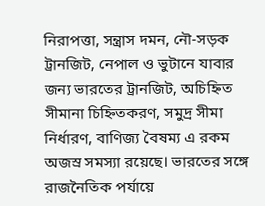নিরাপত্তা, সন্ত্রাস দমন, নৌ-সড়ক ট্রানজিট, নেপাল ও ভুটানে যাবার জন্য ভারতের ট্রানজিট, অচিহ্নিত সীমানা চিহ্নিতকরণ, সমুদ্র সীমা নির্ধারণ, বাণিজ্য বৈষম্য এ রকম অজস্র সমস্যা রয়েছে। ভারতের সঙ্গে রাজনৈতিক পর্যায়ে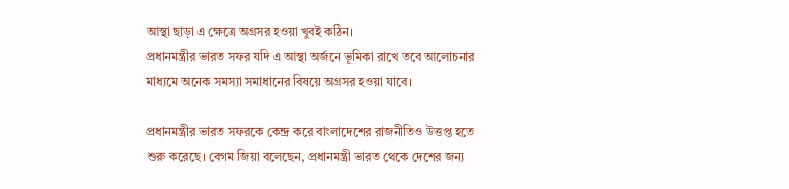আস্থা ছাড়া এ ক্ষেত্রে অগ্রসর হওয়া খুবই কঠিন।
প্রধানমন্ত্রীর ভারত সফর যদি এ আস্থা অর্জনে ভূমিকা রাখে তবে আলোচনার মাধ্যমে অনেক সমস্যা সমাধানের বিষয়ে অগ্রসর হওয়া যাবে।

প্রধানমন্ত্রীর ভারত সফরকে কেন্দ্র করে বাংলাদেশের রাজনীতিও উত্তপ্ত হতে শুরু করেছে। বেগম জিয়া বলেছেন, প্রধানমন্ত্রী ভারত থেকে দেশের জন্য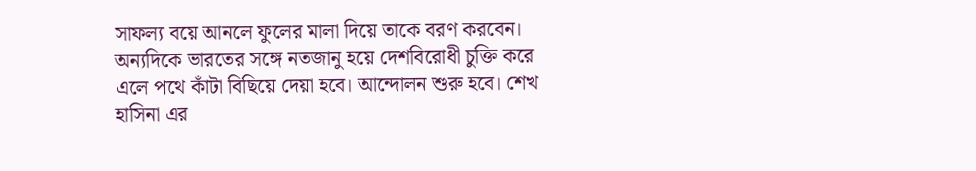সাফল্য বয়ে আনলে ফুলের মালা দিয়ে তাকে বরণ করবেন। অন্যদিকে ভারতের সঙ্গে নতজানু হয়ে দেশবিরোধী চুক্তি করে এলে পথে কাঁটা বিছিয়ে দেয়া হবে। আন্দোলন শুরু হবে। শেখ হাসিনা এর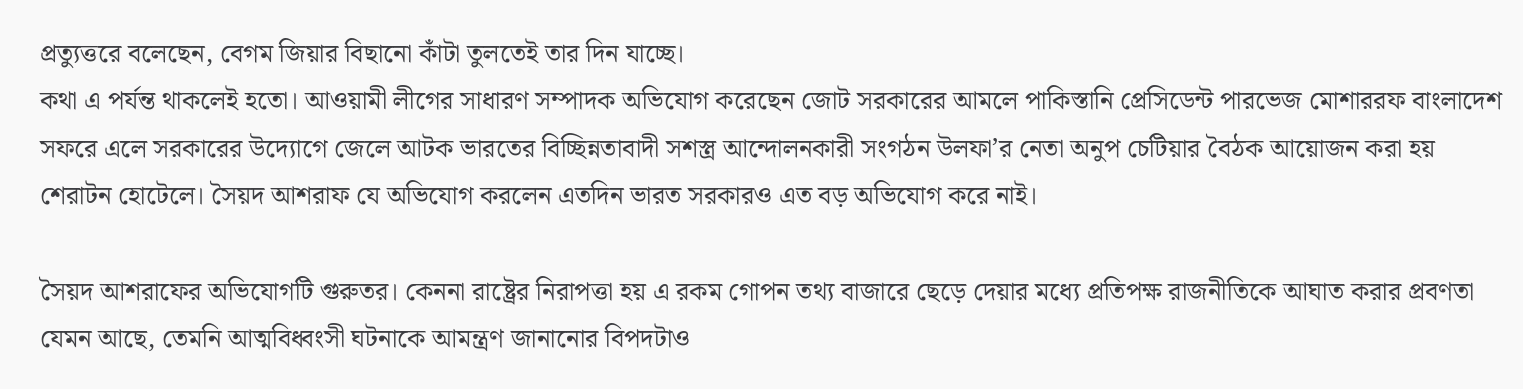প্রত্যুত্তরে বলেছেন, বেগম জিয়ার বিছানো কাঁটা তুলতেই তার দিন যাচ্ছে।
কথা এ পর্যন্ত থাকলেই হতো। আওয়ামী লীগের সাধারণ সম্পাদক অভিযোগ করেছেন জোট সরকারের আমলে পাকিস্তানি প্রেসিডেন্ট পারভেজ মোশাররফ বাংলাদেশ সফরে এলে সরকারের উদ্যোগে জেলে আটক ভারতের বিচ্ছিন্নতাবাদী সশস্ত্র আন্দোলনকারী সংগঠন উলফা’র নেতা অনুপ চেটিয়ার বৈঠক আয়োজন করা হয় শেরাটন হোটেলে। সৈয়দ আশরাফ যে অভিযোগ করলেন এতদিন ভারত সরকারও এত বড় অভিযোগ করে নাই।

সৈয়দ আশরাফের অভিযোগটি গুরুতর। কেননা রাষ্ট্রের নিরাপত্তা হয় এ রকম গোপন তথ্য বাজারে ছেড়ে দেয়ার মধ্যে প্রতিপক্ষ রাজনীতিকে আঘাত করার প্রবণতা যেমন আছে, তেমনি আত্মবিধ্বংসী ঘটনাকে আমন্ত্রণ জানানোর বিপদটাও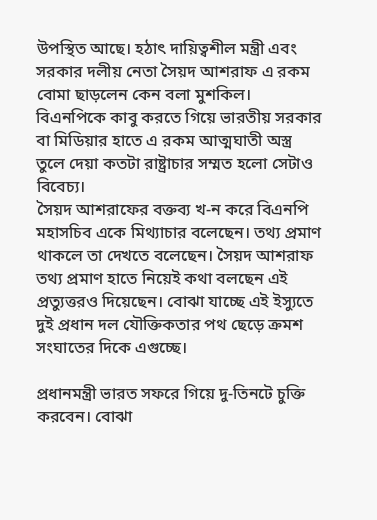উপস্থিত আছে। হঠাৎ দায়িত্বশীল মন্ত্রী এবং সরকার দলীয় নেতা সৈয়দ আশরাফ এ রকম বোমা ছাড়লেন কেন বলা মুশকিল। বিএনপিকে কাবু করতে গিয়ে ভারতীয় সরকার বা মিডিয়ার হাতে এ রকম আত্মঘাতী অস্ত্র তুলে দেয়া কতটা রাষ্ট্রাচার সম্মত হলো সেটাও বিবেচ্য।
সৈয়দ আশরাফের বক্তব্য খ-ন করে বিএনপি মহাসচিব একে মিথ্যাচার বলেছেন। তথ্য প্রমাণ থাকলে তা দেখতে বলেছেন। সৈয়দ আশরাফ তথ্য প্রমাণ হাতে নিয়েই কথা বলছেন এই প্রত্যুত্তরও দিয়েছেন। বোঝা যাচ্ছে এই ইস্যুতে দুই প্রধান দল যৌক্তিকতার পথ ছেড়ে ক্রমশ সংঘাতের দিকে এগুচ্ছে।

প্রধানমন্ত্রী ভারত সফরে গিয়ে দু-তিনটে চুক্তি করবেন। বোঝা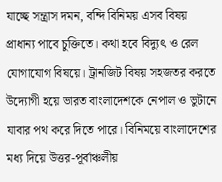যাচ্ছে সন্ত্রাস দমন, বন্দি বিনিময় এসব বিষয় প্রাধান্য পাবে চুক্তিতে। কথা হবে বিদ্যুৎ ও রেল যোগাযোগ বিষয়ে। ট্রানজিট বিষয় সহজতর করতে উদ্যোগী হয়ে ভারত বাংলাদেশকে নেপাল ও ভুটানে যাবার পথ করে দিতে পারে। বিনিময়ে বাংলাদেশের মধ্য দিয়ে উত্তর-পূর্বাঞ্চলীয়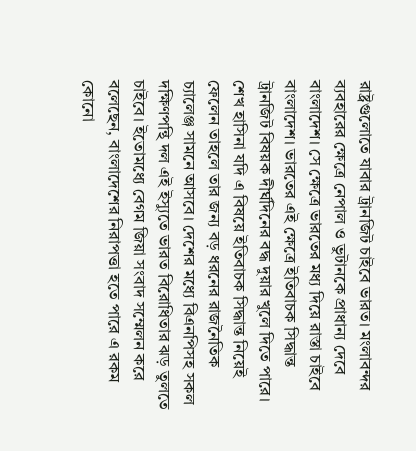রাষ্ট্রগুলোতে যাবার ট্রানজিট চাইবে ভারত। মংলাবন্দর ব্যবহারের ক্ষেত্রে নেপাল ও ভুটানকে প্রাধান্য দেবে বাংলাদেশ। সে ক্ষেত্রে ভারতের মধ্য দিয়ে রাস্তা চাইবে বাংলাদেশ। ভারতের এই ক্ষেত্রে ইতিবাচক সিদ্ধান্ত ট্রানজিট বিষয়ক দীর্ঘদিনের বদ্ধ দুয়ার খুলে দিতে পারে। শেখ হাসিনা যদি এ বিষয়ে ইতিবাচক সিদ্ধান্ত নিয়েই ফেলেন তাহলে তার জন্য বড় ধরনের রাজনৈতিক চ্যালেঞ্জ সামনে আসবে। দেশের মধ্যে বিএনপিসহ সকল দক্ষিণপন্থি দল এই ইস্যুতে ভারত বিরোধিতার ঝড় তুলতে চাইবে। ইতোমধ্যে বেগম জিয়া সংবাদ সম্মেলন করে বলেছেন, বাংলাদেশের নিরাপত্তা হতে পারে এ রকম কোনো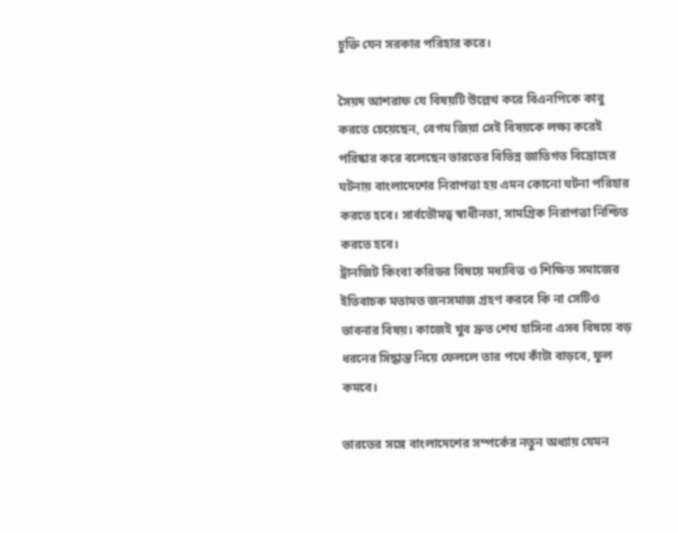চুক্তি যেন সরকার পরিহার করে।

সৈয়দ আশরাফ যে বিষয়টি উল্লেখ করে বিএনপিকে কাবু করতে চেয়েছেন, বেগম জিয়া সেই বিষয়কে লক্ষ্য করেই পরিষ্কার করে বলেছেন ভারতের বিভিন্ন জাতিগত বিদ্রোহের ঘটনায় বাংলাদেশের নিরাপত্তা হয় এমন কোনো ঘটনা পরিহার করতে হবে। সার্বভৌমত্ব স্বাধীনতা, সামগ্রিক নিরাপত্তা নিশ্চিত করতে হবে।
ট্রানজিট কিংবা করিডর বিষয়ে মধ্যবিত্ত ও শিক্ষিত সমাজের ইতিবাচক মতামত জনসমাজ গ্রহণ করবে কি না সেটিও ভাবনার বিষয়। কাজেই খুব দ্রুত শেখ হাসিনা এসব বিষয়ে বড় ধরনের সিদ্ধান্ত নিয়ে ফেললে তার পথে কাঁটা বাড়বে, ফুল কমবে।

ভারতের সঙ্গে বাংলাদেশের সম্পর্কের নতুন অধ্যায় যেমন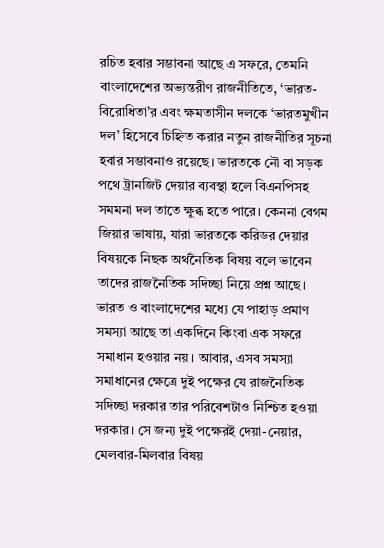রচিত হবার সম্ভাবনা আছে এ সফরে, তেমনি বাংলাদেশের অভ্যন্তরীণ রাজনীতিতে, ‘ভারত-বিরোধিতা’র এবং ক্ষমতাসীন দলকে ‘ভারতমুখীন দল’ হিসেবে চিহ্নিত করার নতুন রাজনীতির সূচনা হবার সম্ভাবনাও রয়েছে। ভারতকে নৌ বা সড়ক পথে ট্রানজিট দেয়ার ব্যবস্থা হলে বিএনপিসহ সমমনা দল তাতে ক্ষুব্ধ হতে পারে। কেননা বেগম জিয়ার ভাষায়, যারা ভারতকে করিডর দেয়ার বিষয়কে নিছক অর্থনৈতিক বিষয় বলে ভাবেন তাদের রাজনৈতিক সদিচ্ছা নিয়ে প্রশ্ন আছে।
ভারত ও বাংলাদেশের মধ্যে যে পাহাড় প্রমাণ সমস্যা আছে তা একদিনে কিংবা এক সফরে সমাধান হওয়ার নয়। আবার, এসব সমস্যা সমাধানের ক্ষেত্রে দুই পক্ষের যে রাজনৈতিক সদিচ্ছা দরকার তার পরিবেশটাও নিশ্চিত হওয়া দরকার। সে জন্য দুই পক্ষেরই দেয়া-নেয়ার, মেলবার-মিলবার বিষয়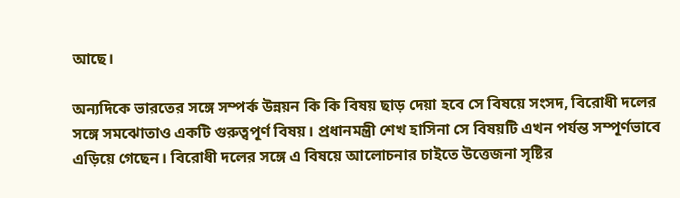আছে।

অন্যদিকে ভারতের সঙ্গে সম্পর্ক উন্নয়ন কি কি বিষয় ছাড় দেয়া হবে সে বিষয়ে সংসদ, বিরোধী দলের সঙ্গে সমঝোতাও একটি গুরুত্বপূর্ণ বিষয়। প্রধানমন্ত্রী শেখ হাসিনা সে বিষয়টি এখন পর্যন্ত সম্পূর্ণভাবে এড়িয়ে গেছেন। বিরোধী দলের সঙ্গে এ বিষয়ে আলোচনার চাইতে উত্তেজনা সৃষ্টির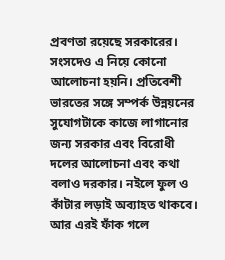প্রবণতা রয়েছে সরকারের। সংসদেও এ নিয়ে কোনো আলোচনা হয়নি। প্রতিবেশী ভারতের সঙ্গে সম্পর্ক উন্নয়নের সুযোগটাকে কাজে লাগানোর জন্য সরকার এবং বিরোধী দলের আলোচনা এবং কথা বলাও দরকার। নইলে ফুল ও কাঁটার লড়াই অব্যাহত থাকবে। আর এরই ফাঁক গলে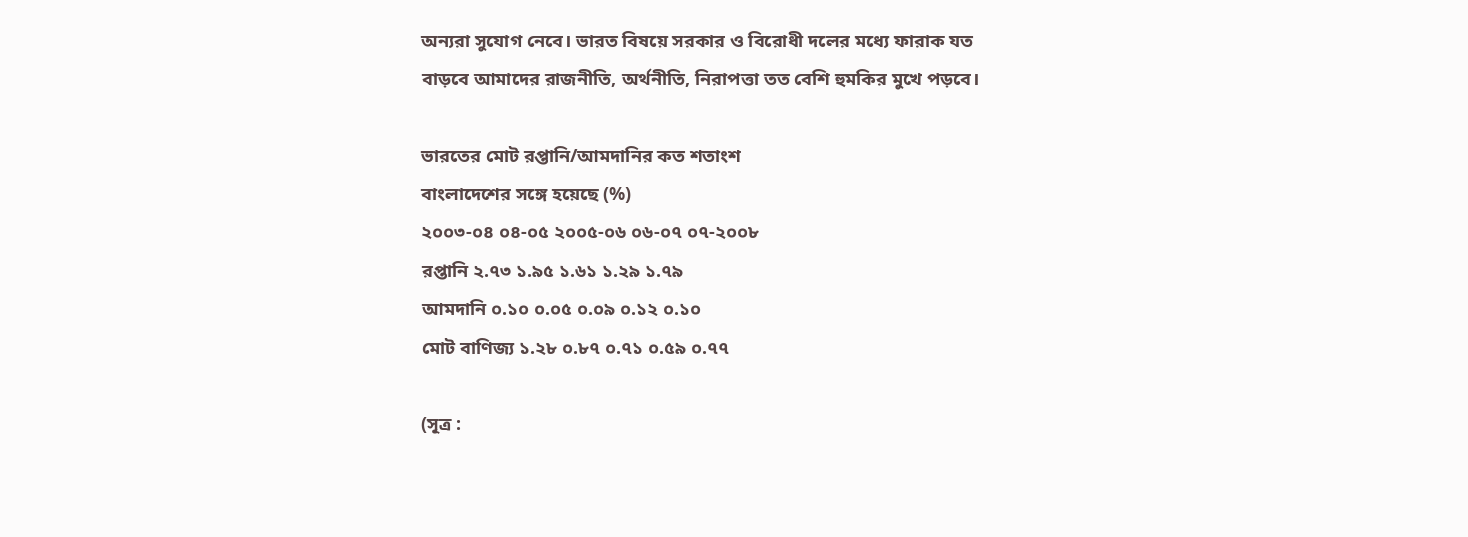অন্যরা সুযোগ নেবে। ভারত বিষয়ে সরকার ও বিরোধী দলের মধ্যে ফারাক যত বাড়বে আমাদের রাজনীতি, অর্থনীতি, নিরাপত্তা তত বেশি হুমকির মুখে পড়বে।

ভারতের মোট রপ্তানি/আমদানির কত শতাংশ
বাংলাদেশের সঙ্গে হয়েছে (%)
২০০৩-০৪ ০৪-০৫ ২০০৫-০৬ ০৬-০৭ ০৭-২০০৮
রপ্তানি ২.৭৩ ১.৯৫ ১.৬১ ১.২৯ ১.৭৯
আমদানি ০.১০ ০.০৫ ০.০৯ ০.১২ ০.১০
মোট বাণিজ্য ১.২৮ ০.৮৭ ০.৭১ ০.৫৯ ০.৭৭

(সূত্র :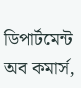ডিপার্টমেন্ট অব কমার্স,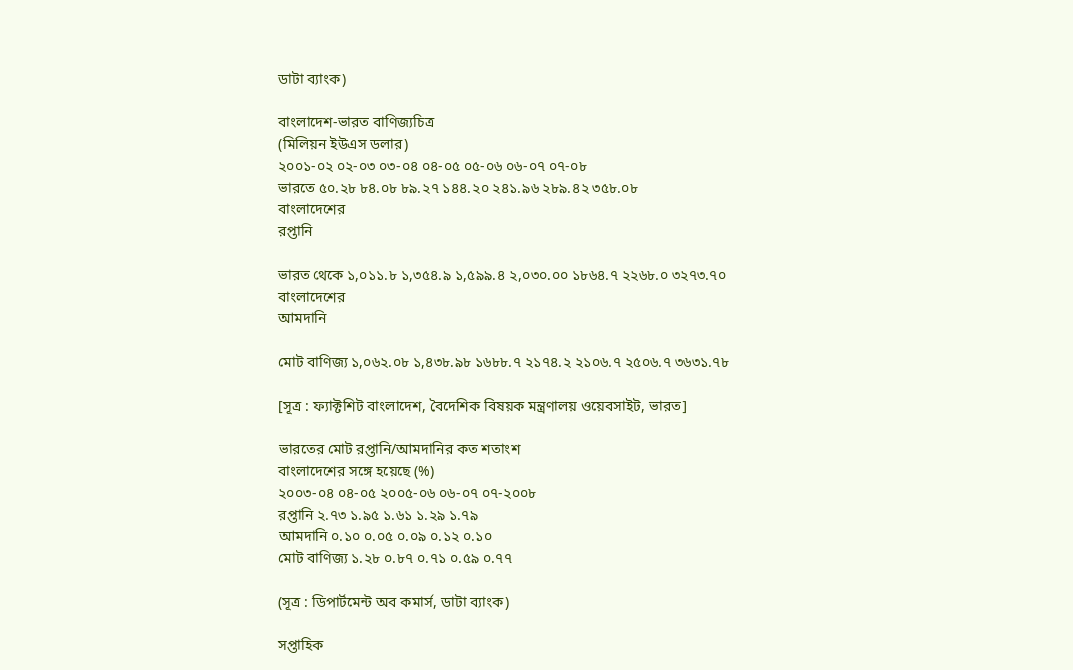ডাটা ব্যাংক)

বাংলাদেশ-ভারত বাণিজ্যচিত্র
(মিলিয়ন ইউএস ডলার)
২০০১-০২ ০২-০৩ ০৩-০৪ ০৪-০৫ ০৫-০৬ ০৬-০৭ ০৭-০৮
ভারতে ৫০.২৮ ৮৪.০৮ ৮৯.২৭ ১৪৪.২০ ২৪১.৯৬ ২৮৯.৪২ ৩৫৮.০৮
বাংলাদেশের
রপ্তানি

ভারত থেকে ১,০১১.৮ ১,৩৫৪.৯ ১,৫৯৯.৪ ২,০৩০.০০ ১৮৬৪.৭ ২২৬৮.০ ৩২৭৩.৭০
বাংলাদেশের
আমদানি

মোট বাণিজ্য ১,০৬২.০৮ ১,৪৩৮.৯৮ ১৬৮৮.৭ ২১৭৪.২ ২১০৬.৭ ২৫০৬.৭ ৩৬৩১.৭৮

[সূত্র : ফ্যাক্টশিট বাংলাদেশ, বৈদেশিক বিষয়ক মন্ত্রণালয় ওয়েবসাইট, ভারত]

ভারতের মোট রপ্তানি/আমদানির কত শতাংশ
বাংলাদেশের সঙ্গে হয়েছে (%)
২০০৩-০৪ ০৪-০৫ ২০০৫-০৬ ০৬-০৭ ০৭-২০০৮
রপ্তানি ২.৭৩ ১.৯৫ ১.৬১ ১.২৯ ১.৭৯
আমদানি ০.১০ ০.০৫ ০.০৯ ০.১২ ০.১০
মোট বাণিজ্য ১.২৮ ০.৮৭ ০.৭১ ০.৫৯ ০.৭৭

(সূত্র : ডিপার্টমেন্ট অব কমার্স, ডাটা ব্যাংক)

সপ্তাহিক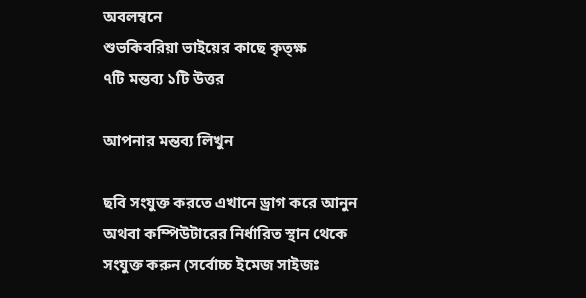অবলম্বনে
শুভকিবরিয়া ভাইয়ের কাছে কৃত্ক্ষ
৭টি মন্তব্য ১টি উত্তর

আপনার মন্তব্য লিখুন

ছবি সংযুক্ত করতে এখানে ড্রাগ করে আনুন অথবা কম্পিউটারের নির্ধারিত স্থান থেকে সংযুক্ত করুন (সর্বোচ্চ ইমেজ সাইজঃ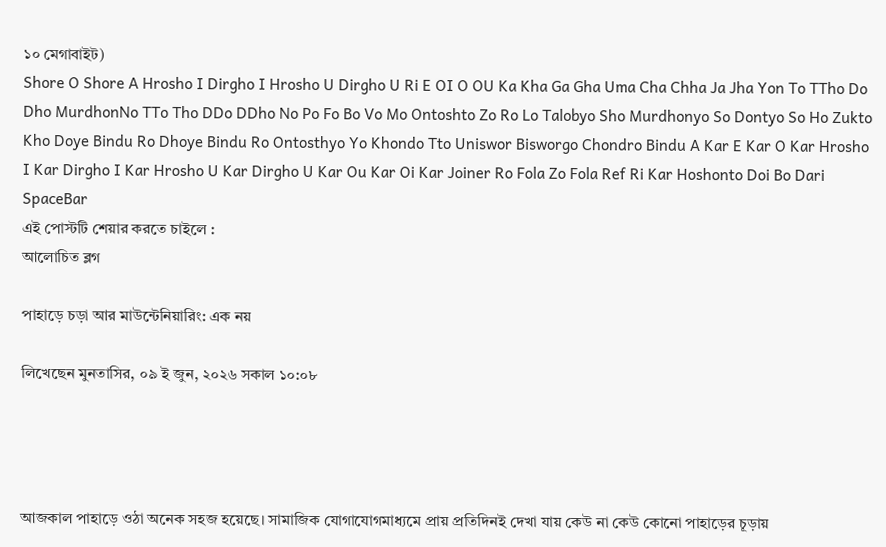১০ মেগাবাইট)
Shore O Shore A Hrosho I Dirgho I Hrosho U Dirgho U Ri E OI O OU Ka Kha Ga Gha Uma Cha Chha Ja Jha Yon To TTho Do Dho MurdhonNo TTo Tho DDo DDho No Po Fo Bo Vo Mo Ontoshto Zo Ro Lo Talobyo Sho Murdhonyo So Dontyo So Ho Zukto Kho Doye Bindu Ro Dhoye Bindu Ro Ontosthyo Yo Khondo Tto Uniswor Bisworgo Chondro Bindu A Kar E Kar O Kar Hrosho I Kar Dirgho I Kar Hrosho U Kar Dirgho U Kar Ou Kar Oi Kar Joiner Ro Fola Zo Fola Ref Ri Kar Hoshonto Doi Bo Dari SpaceBar
এই পোস্টটি শেয়ার করতে চাইলে :
আলোচিত ব্লগ

পাহাড়ে চড়া আর মাউন্টেনিয়ারিং: এক নয়

লিখেছেন মুনতাসির, ০৯ ই জুন, ২০২৬ সকাল ১০:০৮




আজকাল পাহাড়ে ওঠা অনেক সহজ হয়েছে। সামাজিক যোগাযোগমাধ্যমে প্রায় প্রতিদিনই দেখা যায় কেউ না কেউ কোনো পাহাড়ের চূড়ায়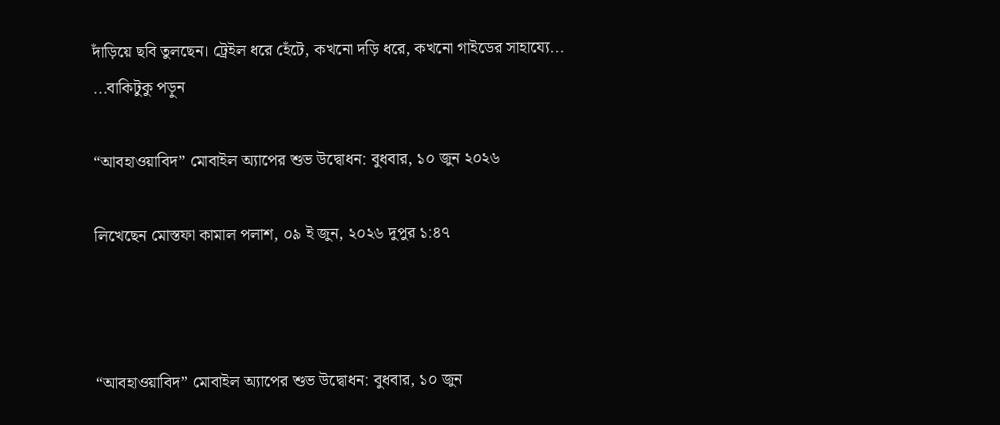দাঁড়িয়ে ছবি তুলছেন। ট্রেইল ধরে হেঁটে, কখনো দড়ি ধরে, কখনো গাইডের সাহায্যে... ...বাকিটুকু পড়ুন

“আবহাওয়াবিদ” মোবাইল অ্যাপের শুভ উদ্বোধন: বুধবার, ১০ জুন ২০২৬

লিখেছেন মোস্তফা কামাল পলাশ, ০৯ ই জুন, ২০২৬ দুপুর ১:৪৭



“আবহাওয়াবিদ” মোবাইল অ্যাপের শুভ উদ্বোধন: বুধবার, ১০ জুন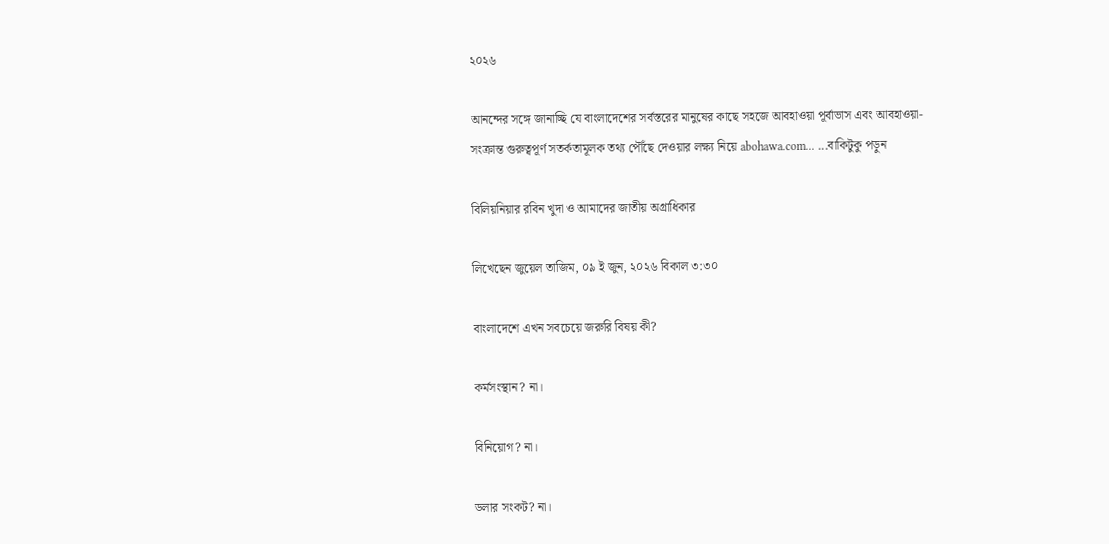২০২৬

আনন্দের সঙ্গে জানাচ্ছি যে বাংলাদেশের সর্বস্তরের মানুষের কাছে সহজে আবহাওয়া পূর্বাভাস এবং আবহাওয়া-সংক্রান্ত গুরুত্বপূর্ণ সতর্কতামূলক তথ্য পৌঁছে দেওয়ার লক্ষ্য নিয়ে abohawa.com... ...বাকিটুকু পড়ুন

বিলিয়নিয়ার রবিন খুদা ও আমাদের জাতীয় অগ্রাধিকার

লিখেছেন জুয়েল তাজিম, ০৯ ই জুন, ২০২৬ বিকাল ৩:৩০

বাংলাদেশে এখন সবচেয়ে জরুরি বিষয় কী?

কর্মসংস্থান? না।

বিনিয়োগ? না।

ডলার সংকট? না।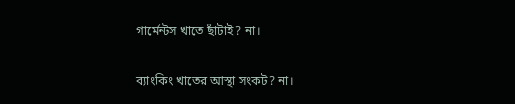গার্মেন্টস খাতে ছাঁটাই? না।

ব্যাংকিং খাতের আস্থা সংকট? না।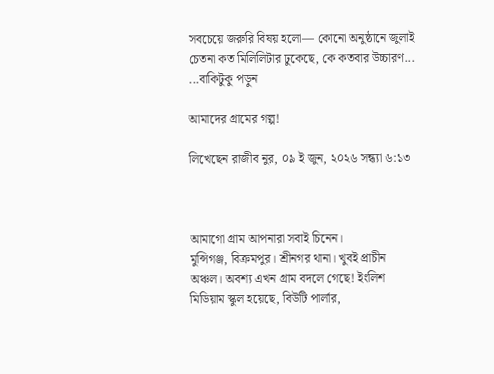সবচেয়ে জরুরি বিষয় হলো— কোনো অনুষ্ঠানে জুলাই চেতনা কত মিলিলিটার ঢুকেছে, কে কতবার উচ্চারণ... ...বাকিটুকু পড়ুন

আমাদের গ্রামের গল্প!

লিখেছেন রাজীব নুর, ০৯ ই জুন, ২০২৬ সন্ধ্যা ৬:১৩



আমাগো গ্রাম আপনারা সবাই চিনেন।
মুন্সিগঞ্জ, বিক্রমপুর। শ্রীনগর থানা। খুবই প্রাচীন অঞ্চল। অবশ্য এখন গ্রাম বদলে গেছে! ইংলিশ মিডিয়াম স্কুল হয়েছে, বিউটি পার্লার,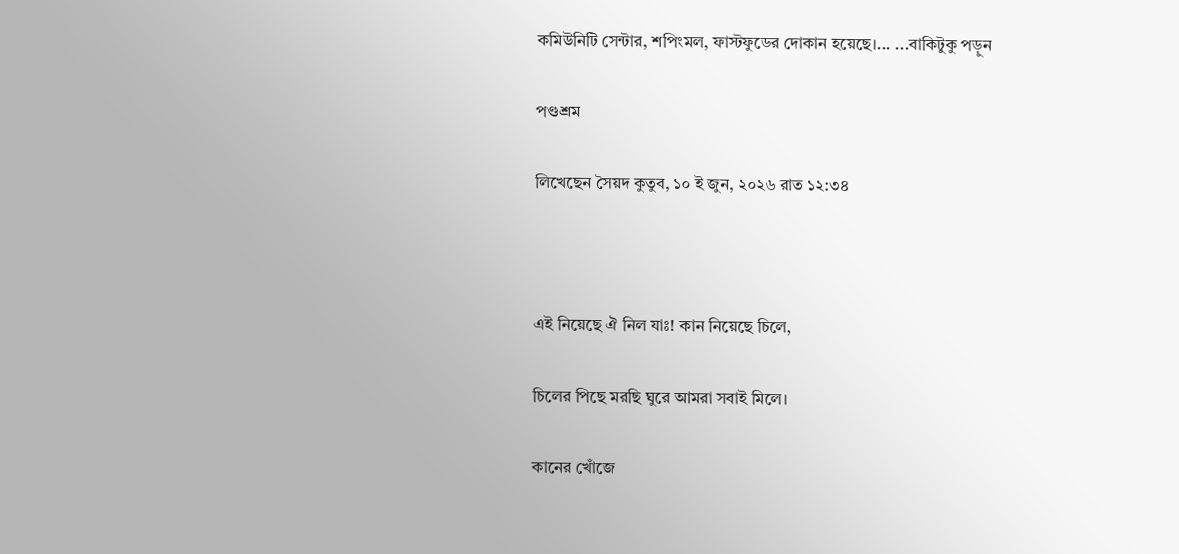কমিউনিটি সেন্টার, শপিংমল, ফাস্টফুডের দোকান হয়েছে।... ...বাকিটুকু পড়ুন

পণ্ডশ্রম

লিখেছেন সৈয়দ কুতুব, ১০ ই জুন, ২০২৬ রাত ১২:৩৪



এই নিয়েছে ঐ নিল যাঃ! কান নিয়েছে চিলে,

চিলের পিছে মরছি ঘুরে আমরা সবাই মিলে।

কানের খোঁজে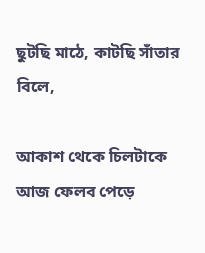ছুটছি মাঠে, কাটছি সাঁতার বিলে,

আকাশ থেকে চিলটাকে আজ ফেলব পেড়ে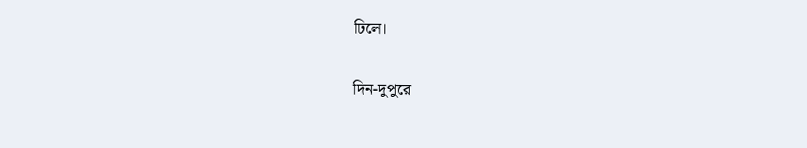ঢিলে।

দিন-দুপুরে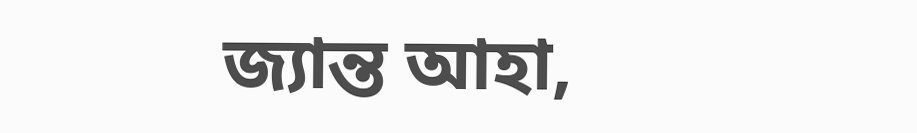জ্যান্ত আহা,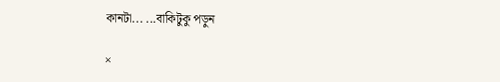কানটা... ...বাকিটুকু পড়ুন

×